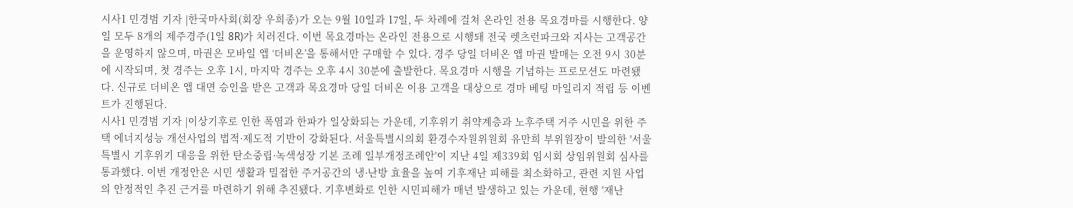시사1 민경범 기자 |한국마사회(회장 우희종)가 오는 9월 10일과 17일, 두 차례에 걸쳐 온라인 전용 목요경마를 시행한다. 양일 모두 8개의 제주경주(1일 8R)가 치러진다. 이번 목요경마는 온라인 전용으로 시행돼 전국 렛츠런파크와 지사는 고객공간을 운영하지 않으며, 마권은 모바일 앱 ‘더비온’을 통해서만 구매할 수 있다. 경주 당일 더비온 앱 마권 발매는 오전 9시 30분에 시작되며, 첫 경주는 오후 1시, 마지막 경주는 오후 4시 30분에 출발한다. 목요경마 시행을 기념하는 프로모션도 마련됐다. 신규로 더비온 앱 대면 승인을 받은 고객과 목요경마 당일 더비온 이용 고객을 대상으로 경마 베팅 마일리지 적립 등 이벤트가 진행된다.
시사1 민경범 기자 |이상기후로 인한 폭염과 한파가 일상화되는 가운데, 기후위기 취약계층과 노후주택 거주 시민을 위한 주택 에너지성능 개선사업의 법적·제도적 기반이 강화된다. 서울특별시의회 환경수자원위원회 유만희 부위원장이 발의한 '서울특별시 기후위기 대응을 위한 탄소중립·녹색성장 기본 조례 일부개정조례안'이 지난 4일 제339회 임시회 상임위원회 심사를 통과했다. 이번 개정안은 시민 생활과 밀접한 주거공간의 냉·난방 효율을 높여 기후재난 피해를 최소화하고, 관련 지원 사업의 안정적인 추진 근거를 마련하기 위해 추진됐다. 기후변화로 인한 시민피해가 매년 발생하고 있는 가운데, 현행 '재난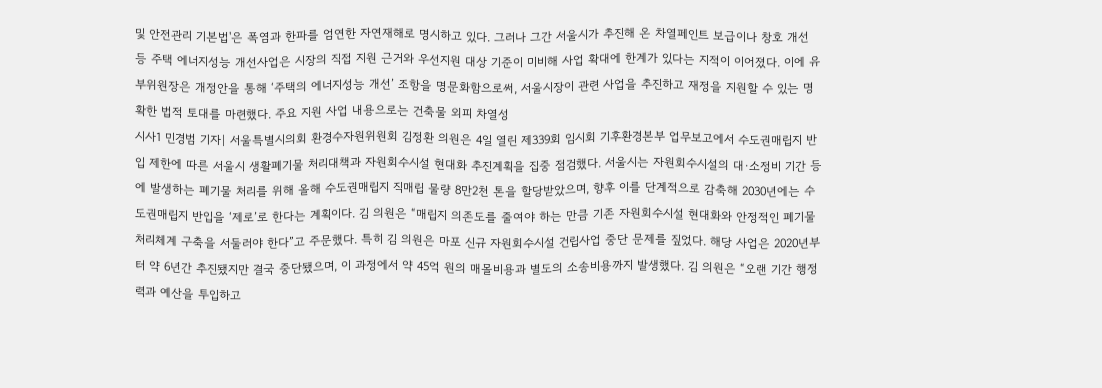및 안전관리 기본법'은 폭염과 한파를 엄연한 자연재해로 명시하고 있다. 그러나 그간 서울시가 추진해 온 차열페인트 보급이나 창호 개선 등 주택 에너지성능 개선사업은 시장의 직접 지원 근거와 우선지원 대상 기준이 미비해 사업 확대에 한계가 있다는 지적이 이어졌다. 이에 유 부위원장은 개정안을 통해 ‘주택의 에너지성능 개선’ 조항을 명문화함으로써, 서울시장이 관련 사업을 추진하고 재정을 지원할 수 있는 명확한 법적 토대를 마련했다. 주요 지원 사업 내용으로는 건축물 외피 차열성
시사1 민경범 기자| 서울특별시의회 환경수자원위원회 김정환 의원은 4일 열린 제339회 임시회 기후환경본부 업무보고에서 수도권매립지 반입 제한에 따른 서울시 생활폐기물 처리대책과 자원회수시설 현대화 추진계획을 집중 점검했다. 서울시는 자원회수시설의 대·소정비 기간 등에 발생하는 폐기물 처리를 위해 올해 수도권매립지 직매립 물량 8만2천 톤을 할당받았으며, 향후 이를 단계적으로 감축해 2030년에는 수도권매립지 반입을 ‘제로’로 한다는 계획이다. 김 의원은 “매립지 의존도를 줄여야 하는 만큼 기존 자원회수시설 현대화와 안정적인 폐기물 처리체계 구축을 서둘러야 한다”고 주문했다. 특히 김 의원은 마포 신규 자원회수시설 건립사업 중단 문제를 짚었다. 해당 사업은 2020년부터 약 6년간 추진됐지만 결국 중단됐으며, 이 과정에서 약 45억 원의 매몰비용과 별도의 소송비용까지 발생했다. 김 의원은 “오랜 기간 행정력과 예산을 투입하고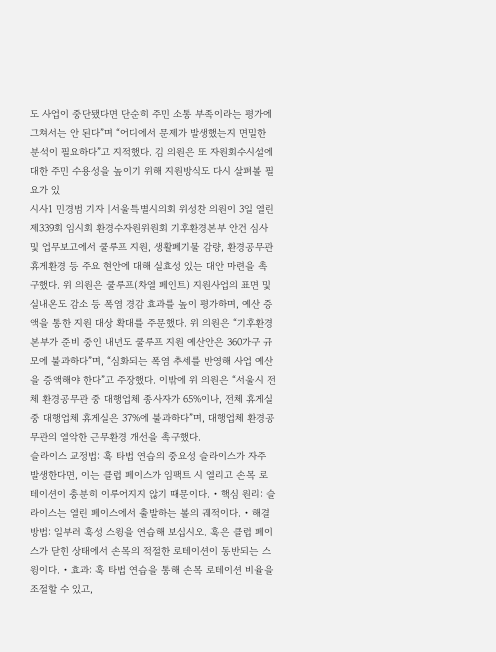도 사업이 중단됐다면 단순히 주민 소통 부족이라는 평가에 그쳐서는 안 된다”며 “어디에서 문제가 발생했는지 면밀한 분석이 필요하다”고 지적했다. 김 의원은 또 자원회수시설에 대한 주민 수용성을 높이기 위해 지원방식도 다시 살펴볼 필요가 있
시사1 민경범 기자 |서울특별시의회 위성찬 의원이 3일 열린 제339회 임시회 환경수자원위원회 기후환경본부 안건 심사 및 업무보고에서 쿨루프 지원, 생활폐기물 감량, 환경공무관 휴게환경 등 주요 현안에 대해 실효성 있는 대안 마련을 촉구했다. 위 의원은 쿨루프(차열 페인트) 지원사업의 표면 및 실내온도 감소 등 폭염 경감 효과를 높이 평가하며, 예산 증액을 통한 지원 대상 확대를 주문했다. 위 의원은 “기후환경본부가 준비 중인 내년도 쿨루프 지원 예산안은 360가구 규모에 불과하다”며, “심화되는 폭염 추세를 반영해 사업 예산을 증액해야 한다”고 주장했다. 이밖에 위 의원은 “서울시 전체 환경공무관 중 대행업체 종사자가 65%이나, 전체 휴게실 중 대행업체 휴게실은 37%에 불과하다”며, 대행업체 환경공무관의 열악한 근무환경 개선을 촉구했다.
슬라이스 교정법: 훅 타법 연습의 중요성 슬라이스가 자주 발생한다면, 이는 클럽 페이스가 임팩트 시 열리고 손목 로테이션이 충분히 이루어지지 않기 때문이다. • 핵심 원리: 슬라이스는 열린 페이스에서 출발하는 볼의 궤적이다. • 해결 방법: 일부러 훅성 스윙을 연습해 보십시오. 훅은 클럽 페이스가 닫힌 상태에서 손목의 적절한 로테이션이 동반되는 스윙이다. • 효과: 훅 타법 연습을 통해 손목 로테이션 비율을 조절할 수 있고,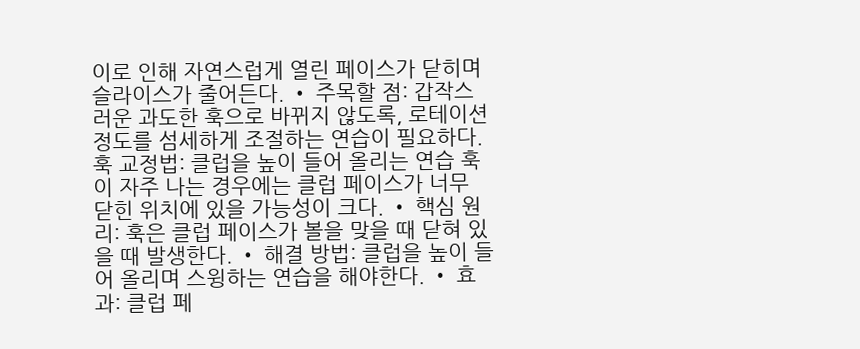이로 인해 자연스럽게 열린 페이스가 닫히며 슬라이스가 줄어든다. • 주목할 점: 갑작스러운 과도한 훅으로 바뀌지 않도록, 로테이션 정도를 섬세하게 조절하는 연습이 필요하다. 훅 교정법: 클럽을 높이 들어 올리는 연습 훅이 자주 나는 경우에는 클럽 페이스가 너무 닫힌 위치에 있을 가능성이 크다. • 핵심 원리: 훅은 클럽 페이스가 볼을 맞을 때 닫혀 있을 때 발생한다. • 해결 방법: 클럽을 높이 들어 올리며 스윙하는 연습을 해야한다. • 효과: 클럽 페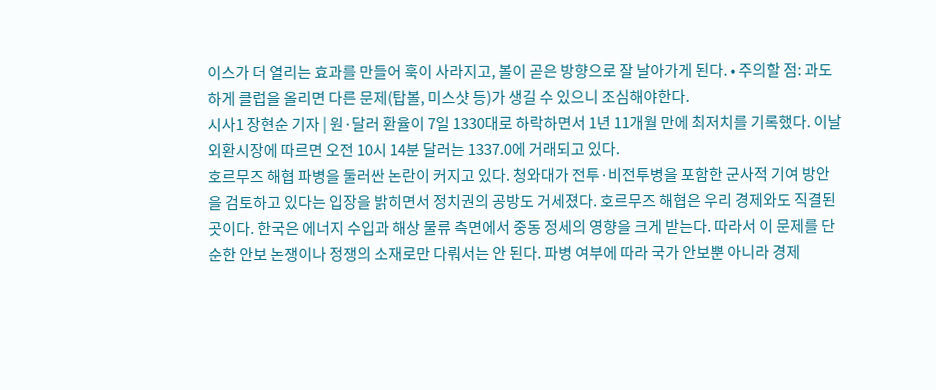이스가 더 열리는 효과를 만들어 훅이 사라지고, 볼이 곧은 방향으로 잘 날아가게 된다. • 주의할 점: 과도하게 클럽을 올리면 다른 문제(탑볼, 미스샷 등)가 생길 수 있으니 조심해야한다.
시사1 장현순 기자 | 원·달러 환율이 7일 1330대로 하락하면서 1년 11개월 만에 최저치를 기록했다. 이날 외환시장에 따르면 오전 10시 14분 달러는 1337.0에 거래되고 있다.
호르무즈 해협 파병을 둘러싼 논란이 커지고 있다. 청와대가 전투·비전투병을 포함한 군사적 기여 방안을 검토하고 있다는 입장을 밝히면서 정치권의 공방도 거세졌다. 호르무즈 해협은 우리 경제와도 직결된 곳이다. 한국은 에너지 수입과 해상 물류 측면에서 중동 정세의 영향을 크게 받는다. 따라서 이 문제를 단순한 안보 논쟁이나 정쟁의 소재로만 다뤄서는 안 된다. 파병 여부에 따라 국가 안보뿐 아니라 경제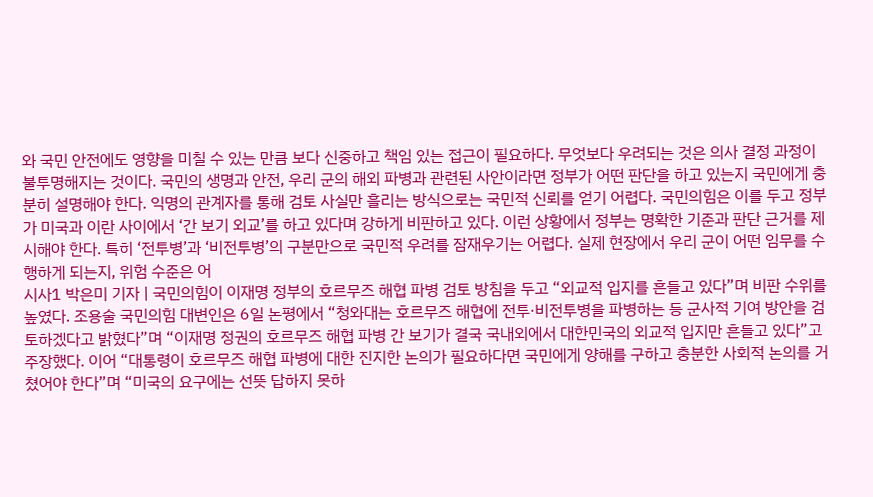와 국민 안전에도 영향을 미칠 수 있는 만큼 보다 신중하고 책임 있는 접근이 필요하다. 무엇보다 우려되는 것은 의사 결정 과정이 불투명해지는 것이다. 국민의 생명과 안전, 우리 군의 해외 파병과 관련된 사안이라면 정부가 어떤 판단을 하고 있는지 국민에게 충분히 설명해야 한다. 익명의 관계자를 통해 검토 사실만 흘리는 방식으로는 국민적 신뢰를 얻기 어렵다. 국민의힘은 이를 두고 정부가 미국과 이란 사이에서 ‘간 보기 외교’를 하고 있다며 강하게 비판하고 있다. 이런 상황에서 정부는 명확한 기준과 판단 근거를 제시해야 한다. 특히 ‘전투병’과 ‘비전투병’의 구분만으로 국민적 우려를 잠재우기는 어렵다. 실제 현장에서 우리 군이 어떤 임무를 수행하게 되는지, 위험 수준은 어
시사1 박은미 기자 | 국민의힘이 이재명 정부의 호르무즈 해협 파병 검토 방침을 두고 “외교적 입지를 흔들고 있다”며 비판 수위를 높였다. 조용술 국민의힘 대변인은 6일 논평에서 “청와대는 호르무즈 해협에 전투·비전투병을 파병하는 등 군사적 기여 방안을 검토하겠다고 밝혔다”며 “이재명 정권의 호르무즈 해협 파병 간 보기가 결국 국내외에서 대한민국의 외교적 입지만 흔들고 있다”고 주장했다. 이어 “대통령이 호르무즈 해협 파병에 대한 진지한 논의가 필요하다면 국민에게 양해를 구하고 충분한 사회적 논의를 거쳤어야 한다”며 “미국의 요구에는 선뜻 답하지 못하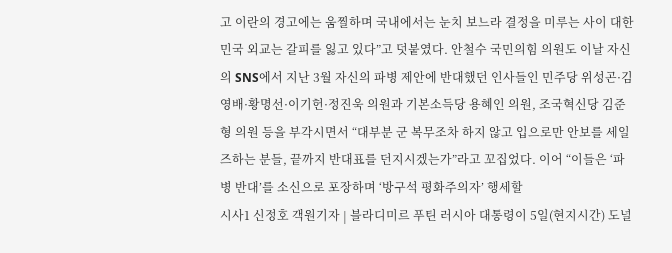고 이란의 경고에는 움찔하며 국내에서는 눈치 보느라 결정을 미루는 사이 대한민국 외교는 갈피를 잃고 있다”고 덧붙였다. 안철수 국민의힘 의원도 이날 자신의 SNS에서 지난 3월 자신의 파병 제안에 반대했던 인사들인 민주당 위성곤·김영배·황명선·이기헌·정진욱 의원과 기본소득당 용혜인 의원, 조국혁신당 김준형 의원 등을 부각시면서 “대부분 군 복무조차 하지 않고 입으로만 안보를 세일즈하는 분들, 끝까지 반대표를 던지시겠는가”라고 꼬집었다. 이어 “이들은 ‘파병 반대’를 소신으로 포장하며 ‘방구석 평화주의자’ 행세할
시사1 신정호 객원기자 | 블라디미르 푸틴 러시아 대통령이 5일(현지시간) 도널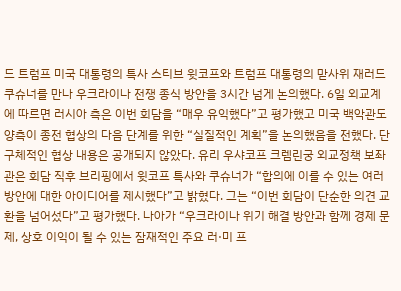드 트럼프 미국 대통령의 특사 스티브 윗코프와 트럼프 대통령의 맏사위 재러드 쿠슈너를 만나 우크라이나 전쟁 종식 방안을 3시간 넘게 논의했다. 6일 외교계에 따르면 러시아 측은 이번 회담을 “매우 유익했다”고 평가했고 미국 백악관도 양측이 종전 협상의 다음 단계를 위한 “실질적인 계획”을 논의했음을 전했다. 단 구체적인 협상 내용은 공개되지 않았다. 유리 우샤코프 크렘린궁 외교정책 보좌관은 회담 직후 브리핑에서 윗코프 특사와 쿠슈너가 “합의에 이를 수 있는 여러 방안에 대한 아이디어를 제시했다”고 밝혔다. 그는 “이번 회담이 단순한 의견 교환을 넘어섰다”고 평가했다. 나아가 “우크라이나 위기 해결 방안과 함께 경제 문제, 상호 이익이 될 수 있는 잠재적인 주요 러·미 프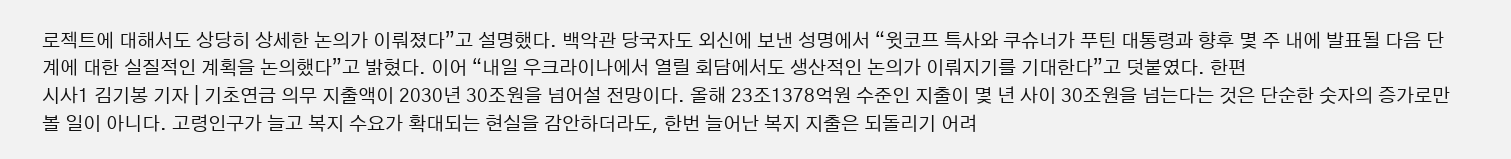로젝트에 대해서도 상당히 상세한 논의가 이뤄졌다”고 설명했다. 백악관 당국자도 외신에 보낸 성명에서 “윗코프 특사와 쿠슈너가 푸틴 대통령과 향후 몇 주 내에 발표될 다음 단계에 대한 실질적인 계획을 논의했다”고 밝혔다. 이어 “내일 우크라이나에서 열릴 회담에서도 생산적인 논의가 이뤄지기를 기대한다”고 덧붙였다. 한편
시사1 김기봉 기자 | 기초연금 의무 지출액이 2030년 30조원을 넘어설 전망이다. 올해 23조1378억원 수준인 지출이 몇 년 사이 30조원을 넘는다는 것은 단순한 숫자의 증가로만 볼 일이 아니다. 고령인구가 늘고 복지 수요가 확대되는 현실을 감안하더라도, 한번 늘어난 복지 지출은 되돌리기 어려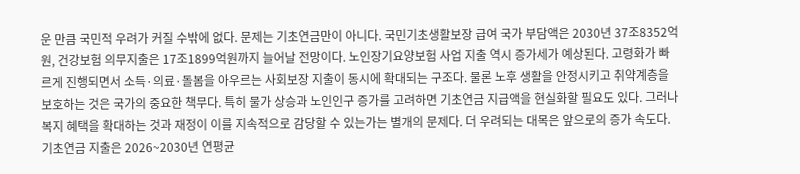운 만큼 국민적 우려가 커질 수밖에 없다. 문제는 기초연금만이 아니다. 국민기초생활보장 급여 국가 부담액은 2030년 37조8352억원, 건강보험 의무지출은 17조1899억원까지 늘어날 전망이다. 노인장기요양보험 사업 지출 역시 증가세가 예상된다. 고령화가 빠르게 진행되면서 소득·의료·돌봄을 아우르는 사회보장 지출이 동시에 확대되는 구조다. 물론 노후 생활을 안정시키고 취약계층을 보호하는 것은 국가의 중요한 책무다. 특히 물가 상승과 노인인구 증가를 고려하면 기초연금 지급액을 현실화할 필요도 있다. 그러나 복지 혜택을 확대하는 것과 재정이 이를 지속적으로 감당할 수 있는가는 별개의 문제다. 더 우려되는 대목은 앞으로의 증가 속도다. 기초연금 지출은 2026~2030년 연평균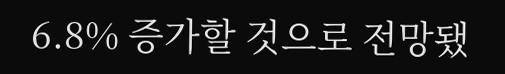6.8% 증가할 것으로 전망됐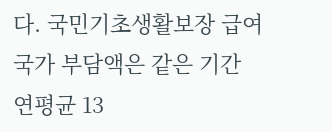다. 국민기초생활보장 급여 국가 부담액은 같은 기간 연평균 13